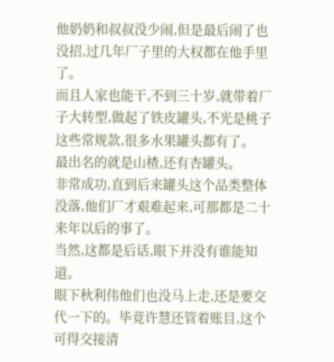他奶奶和叔叔没少闹,但是最后闹了也没招,过几年厂子里的大权都在他手里了。
而且人家也能干,不到三十岁,就带着厂子大转型,做起了铁皮罐头,不光是桃子这些常规款,很多水果罐头都有了。
最出名的就是山楂,还有杏罐头。
非常成功,直到后来罐头这个品类整体没落,他们厂才艰难起来,可那都是二十来年以后的事了。
当然,这都是后话,眼下并没有谁能知道。
眼下秋利伟他们也没马上走,还是要交代一下的。毕竟许慧还管着账目,这个可得交接清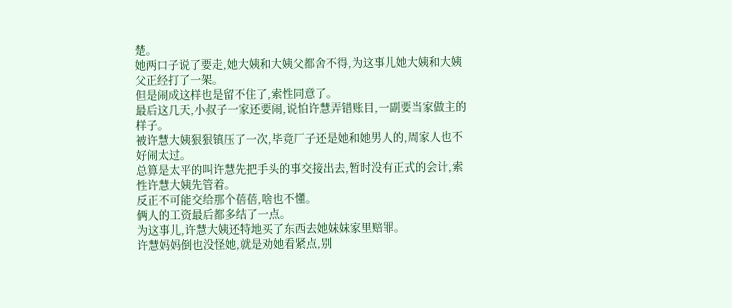楚。
她两口子说了要走,她大姨和大姨父都舍不得,为这事儿她大姨和大姨父正经打了一架。
但是闹成这样也是留不住了,索性同意了。
最后这几天,小叔子一家还要闹,说怕许慧弄错账目,一副要当家做主的样子。
被许慧大姨狠狠镇压了一次,毕竟厂子还是她和她男人的,周家人也不好闹太过。
总算是太平的叫许慧先把手头的事交接出去,暂时没有正式的会计,索性许慧大姨先管着。
反正不可能交给那个蓓蓓,啥也不懂。
俩人的工资最后都多结了一点。
为这事儿,许慧大姨还特地买了东西去她妹妹家里赔罪。
许慧妈妈倒也没怪她,就是劝她看紧点,别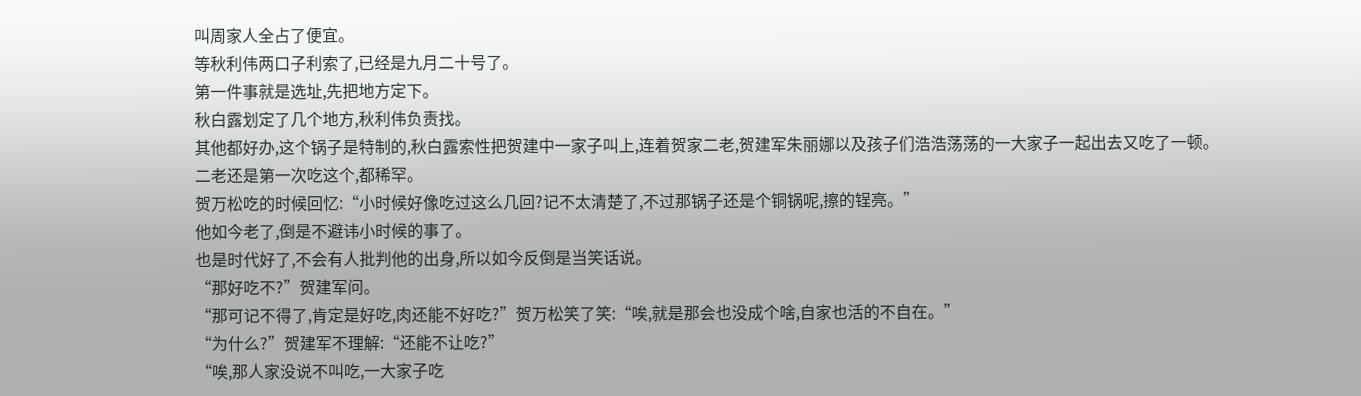叫周家人全占了便宜。
等秋利伟两口子利索了,已经是九月二十号了。
第一件事就是选址,先把地方定下。
秋白露划定了几个地方,秋利伟负责找。
其他都好办,这个锅子是特制的,秋白露索性把贺建中一家子叫上,连着贺家二老,贺建军朱丽娜以及孩子们浩浩荡荡的一大家子一起出去又吃了一顿。
二老还是第一次吃这个,都稀罕。
贺万松吃的时候回忆:“小时候好像吃过这么几回?记不太清楚了,不过那锅子还是个铜锅呢,擦的锃亮。”
他如今老了,倒是不避讳小时候的事了。
也是时代好了,不会有人批判他的出身,所以如今反倒是当笑话说。
“那好吃不?”贺建军问。
“那可记不得了,肯定是好吃,肉还能不好吃?”贺万松笑了笑:“唉,就是那会也没成个啥,自家也活的不自在。”
“为什么?”贺建军不理解:“还能不让吃?”
“唉,那人家没说不叫吃,一大家子吃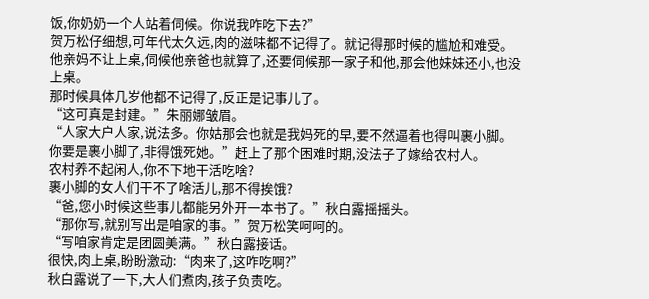饭,你奶奶一个人站着伺候。你说我咋吃下去?”
贺万松仔细想,可年代太久远,肉的滋味都不记得了。就记得那时候的尴尬和难受。
他亲妈不让上桌,伺候他亲爸也就算了,还要伺候那一家子和他,那会他妹妹还小,也没上桌。
那时候具体几岁他都不记得了,反正是记事儿了。
“这可真是封建。”朱丽娜皱眉。
“人家大户人家,说法多。你姑那会也就是我妈死的早,要不然逼着也得叫裹小脚。你要是裹小脚了,非得饿死她。”赶上了那个困难时期,没法子了嫁给农村人。
农村养不起闲人,你不下地干活吃啥?
裹小脚的女人们干不了啥活儿,那不得挨饿?
“爸,您小时候这些事儿都能另外开一本书了。”秋白露摇摇头。
“那你写,就别写出是咱家的事。”贺万松笑呵呵的。
“写咱家肯定是团圆美满。”秋白露接话。
很快,肉上桌,盼盼激动:“肉来了,这咋吃啊?”
秋白露说了一下,大人们煮肉,孩子负责吃。